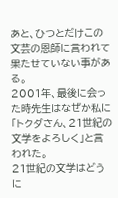あと、ひつとだけこの文芸の恩師に言われて果たせていない事がある。
2001年、最後に会った時先生はなぜか私に「トクダさん、21世紀の文学をよろしく」と言われた。
21世紀の文学はどうに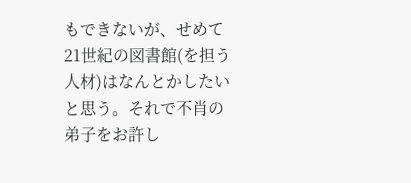もできないが、せめて21世紀の図書館(を担う人材)はなんとかしたいと思う。それで不肖の弟子をお許し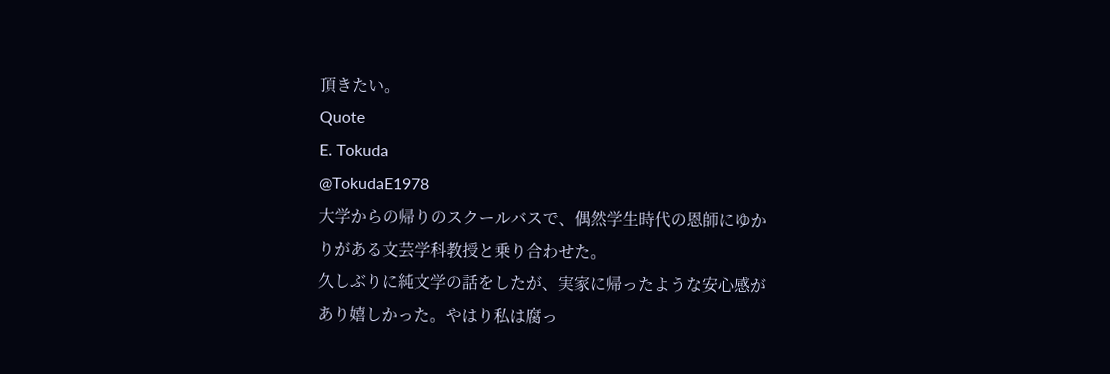頂きたい。
Quote
E. Tokuda
@TokudaE1978
大学からの帰りのスクールバスで、偶然学生時代の恩師にゆかりがある文芸学科教授と乗り合わせた。
久しぶりに純文学の話をしたが、実家に帰ったような安心感があり嬉しかった。やはり私は腐っ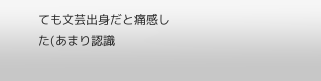ても文芸出身だと痛感した(あまり認識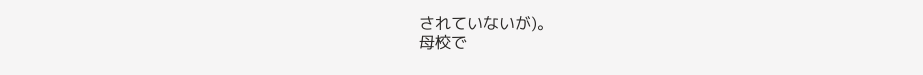されていないが)。
母校で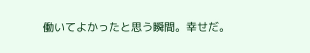働いてよかったと思う瞬間。幸せだ。